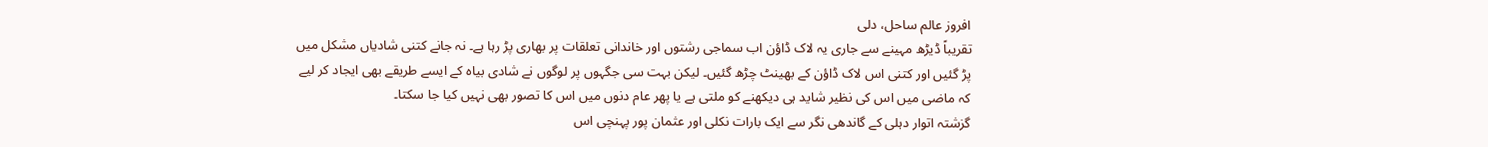افروز عالم ساحل، دلی
تقریباً ڈیڑھ مہینے سے جاری یہ لاک ڈاؤن اب سماجی رشتوں اور خاندانی تعلقات پر بھاری پڑ رہا ہے۔ نہ جانے کتنی شادیاں مشکل میں پڑ گئیں اور کتنی اس لاک ڈاؤن کے بھینٹ چڑھ گئیں۔ لیکن بہت سی جگہوں پر لوگوں نے شادی بیاہ کے ایسے طریقے بھی ایجاد کر لیے کہ ماضی میں اس کی نظیر شاید ہی دیکھنے کو ملتی ہے یا پھر عام دنوں میں اس کا تصور بھی نہیں کیا جا سکتا۔
گزشتہ اتوار دہلی کے گاندھی نگر سے ایک بارات نکلی اور عثمان پور پہنچی اس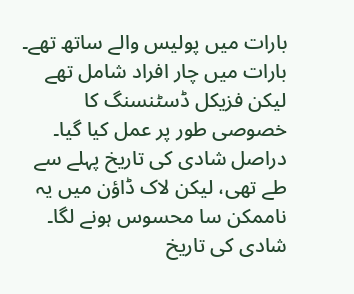بارات میں پولیس والے ساتھ تھے۔ بارات میں چار افراد شامل تھے لیکن فزیکل ڈسٹنسنگ کا خصوصی طور پر عمل کیا گیا۔
دراصل شادی کی تاریخ پہلے سے طے تھی، لیکن لاک ڈاؤن میں یہ ناممکن سا محسوس ہونے لگا۔ شادی کی تاریخ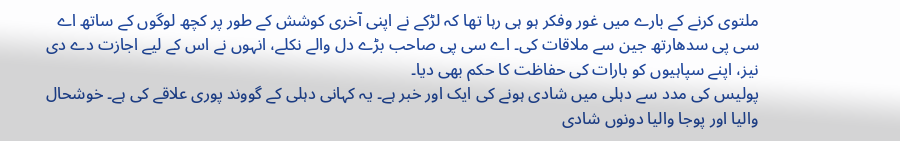ملتوی کرنے کے بارے میں غور وفکر ہو ہی رہا تھا کہ لڑکے نے اپنی آخری کوشش کے طور پر کچھ لوگوں کے ساتھ اے سی پی سدھارتھ جین سے ملاقات کی۔ اے سی پی صاحب بڑے دل والے نکلے، انہوں نے اس کے لیے اجازت دے دی نیز، اپنے سپاہیوں کو بارات کی حفاظت کا حکم بھی دیا۔
پولیس کی مدد سے دہلی میں شادی ہونے کی ایک اور خبر ہے۔ یہ کہانی دہلی کے گووند پوری علاقے کی ہے۔ خوشحال والیا اور پوجا والیا دونوں شادی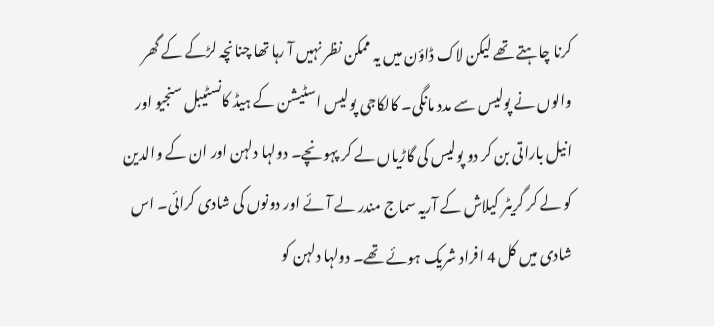کرنا چاہتے تھے لیکن لاک ڈاؤن میں یہ ممکن نظر نہیں آ رہا تھا چنانچہ لڑکے کے گھر والوں نے پولیس سے مدد مانگی۔ کالکاجی پولیس اسٹیشن کے ہیڈ کانسٹیبل سنجیو اور انیل باراتی بن کر دو پولیس کی گاڑیاں لے کر پہونچے۔ دولہا دلہن اور ان کے والدین کو لے کر گریٹر کیلاش کے آریہ سماج مندر لے آئے اور دونوں کی شادی کرائی۔ اس شادی میں کل 4 افراد شریک ہوئے تھے۔ دولہا دلہن کو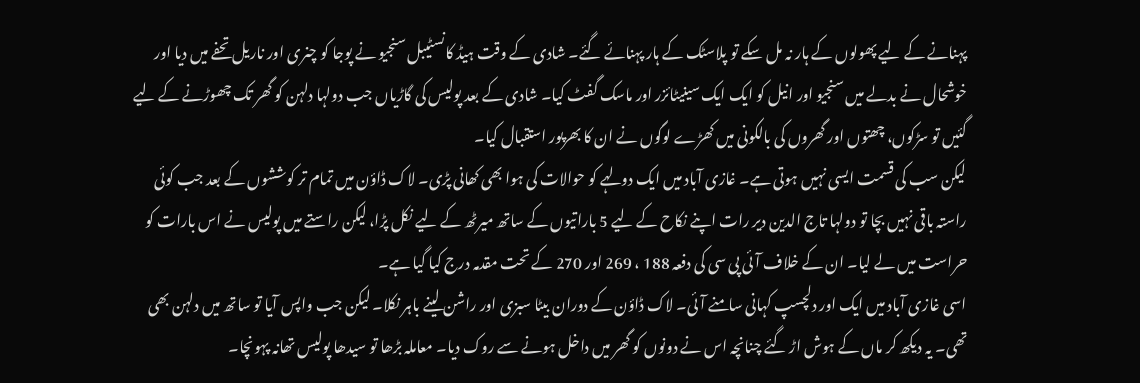پہنانے کے لیے پھولوں کے ہار نہ مل سکے تو پلاسٹک کے ہار پہنائے گئے۔ شادی کے وقت ہیڈ کانسٹیبل سنجیو نے پوجا کو چنری اور ناریل تحفے میں دیا اور خوشحال نے بدلے میں سنجیو اور انیل کو ایک ایک سینیٹائزر اور ماسک گفٹ کیا۔ شادی کے بعد پولیس کی گاڑیاں جب دولہا دلہن کو گھر تک چھوڑنے کے لیے گئیں تو سڑکوں، چھتوں اور گھروں کی بالکونی میں کھڑے لوگوں نے ان کا بھرپور استقبال کیا۔
لیکن سب کی قسمت ایسی نہیں ہوتی ہے۔ غازی آباد میں ایک دولہے کو حوالات کی ہوا بھی کھانی پڑی۔ لاک ڈاؤن میں تمام تر کوششوں کے بعد جب کوئی راستہ باقی نہیں بچا تو دولہا تاج الدین دیر رات اپنے نکاح کے لیے 5 باراتیوں کے ساتھ میرٹھ کے لیے نکل پڑا، لیکن راستے میں پولیس نے اس بارات کو حراست میں لے لیا۔ ان کے خلاف آئی پی سی کی دفعہ 188 ، 269 اور 270 کے تحت مقدمہ درج کیا گیا ہے۔
اسی غازی آباد میں ایک اور دلچسپ کہانی سامنے آئی۔ لاک ڈاؤن کے دوران بیٹا سبزی اور راشن لینے باہر نکلا۔ لیکن جب واپس آیا تو ساتھ میں دلہن بھی تھی۔ یہ دیکھ کر ماں کے ہوش اڑ گئے چنانچہ اس نے دونوں کو گھر میں داخل ہونے سے روک دیا۔ معاملہ بڑھا تو سیدھا پولیس تھانہ پہونچا۔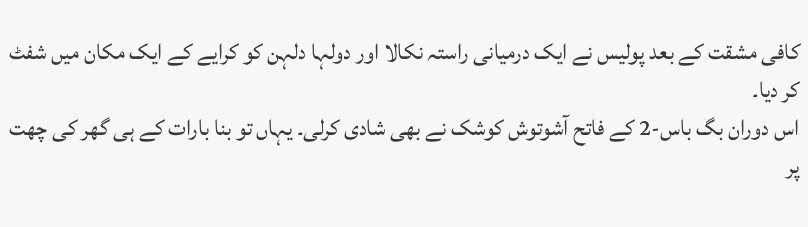کافی مشقت کے بعد پولیس نے ایک درمیانی راستہ نکالا اور دولہا دلہن کو کرایے کے ایک مکان میں شفٹ کر دیا۔
اس دوران بگ باس-2 کے فاتح آشوتوش کوشک نے بھی شادی کرلی۔ یہاں تو بنا بارات کے ہی گھر کی چھت پر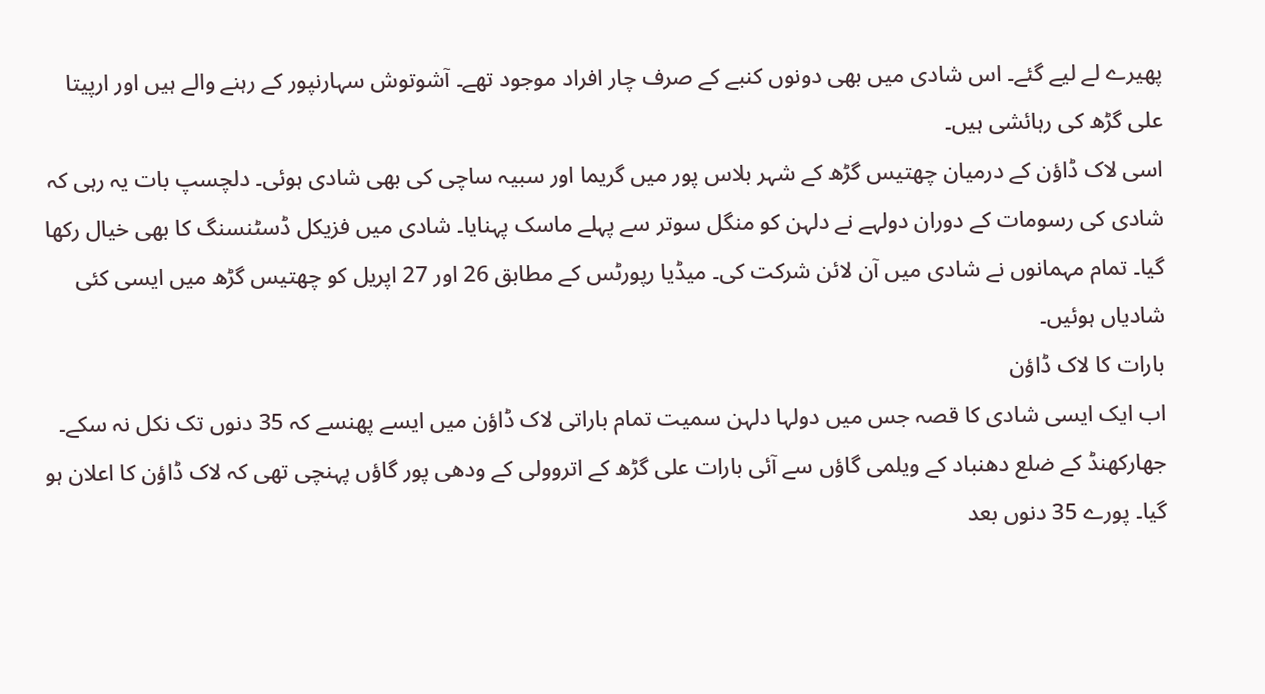پھیرے لے لیے گئے۔ اس شادی میں بھی دونوں کنبے کے صرف چار افراد موجود تھے۔ آشوتوش سہارنپور کے رہنے والے ہیں اور ارپیتا علی گڑھ کی رہائشی ہیں۔
اسی لاک ڈاؤن کے درمیان چھتیس گڑھ کے شہر بلاس پور میں گریما اور سبیہ ساچی کی بھی شادی ہوئی۔ دلچسپ بات یہ رہی کہ شادی کی رسومات کے دوران دولہے نے دلہن کو منگل سوتر سے پہلے ماسک پہنایا۔ شادی میں فزیکل ڈسٹنسنگ کا بھی خیال رکھا گیا۔ تمام مہمانوں نے شادی میں آن لائن شرکت کی۔ میڈیا رپورٹس کے مطابق 26 اور 27 اپریل کو چھتیس گڑھ میں ایسی کئی شادیاں ہوئیں۔
بارات کا لاک ڈاؤن
اب ایک ایسی شادی کا قصہ جس میں دولہا دلہن سمیت تمام باراتی لاک ڈاؤن میں ایسے پھنسے کہ 35 دنوں تک نکل نہ سکے۔
جھارکھنڈ کے ضلع دھنباد کے ویلمی گاؤں سے آئی بارات علی گڑھ کے اتروولی کے ودھی پور گاؤں پہنچی تھی کہ لاک ڈاؤن کا اعلان ہو گیا۔ پورے 35 دنوں بعد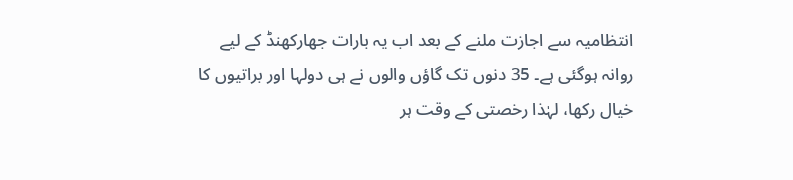انتظامیہ سے اجازت ملنے کے بعد اب یہ بارات جھارکھنڈ کے لیے روانہ ہوگئی ہے۔ 35 دنوں تک گاؤں والوں نے ہی دولہا اور براتیوں کا خیال رکھا، لہٰذا رخصتی کے وقت ہر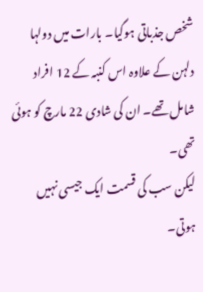شخص جذباتی ہوگیا۔ بارات میں دولہا دلہن کے علاوہ اس کنبہ کے 12 افراد شامل تھے۔ ان کی شادی 22 مارچ کو ہوئی تھی۔
لیکن سب کی قسمت ایک جیسی نہیں ہوتی۔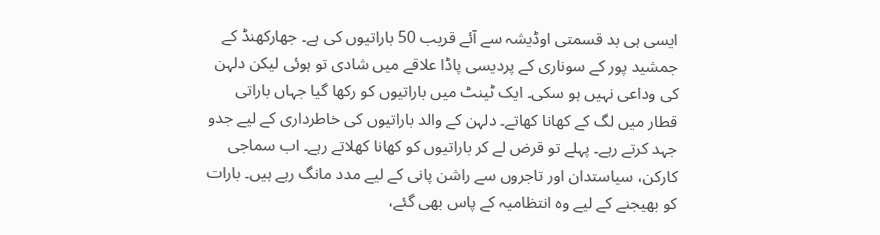ایسی ہی بد قسمتی اوڈیشہ سے آئے قریب 50 باراتیوں کی ہے۔ جھارکھنڈ کے جمشید پور کے سوناری کے پردیسی پاڈا علاقے میں شادی تو ہوئی لیکن دلہن کی وداعی نہیں ہو سکی۔ ایک ٹینٹ میں باراتیوں کو رکھا گیا جہاں باراتی قطار میں لگ کے کھانا کھاتے۔ دلہن کے والد باراتیوں کی خاطرداری کے لیے جدو جہد کرتے رہے۔ پہلے تو قرض لے کر باراتیوں کو کھانا کھلاتے رہے۔ اب سماجی کارکن، سیاستدان اور تاجروں سے راشن پانی کے لیے مدد مانگ رہے ہیں۔ بارات کو بھیجنے کے لیے وہ انتظامیہ کے پاس بھی گئے،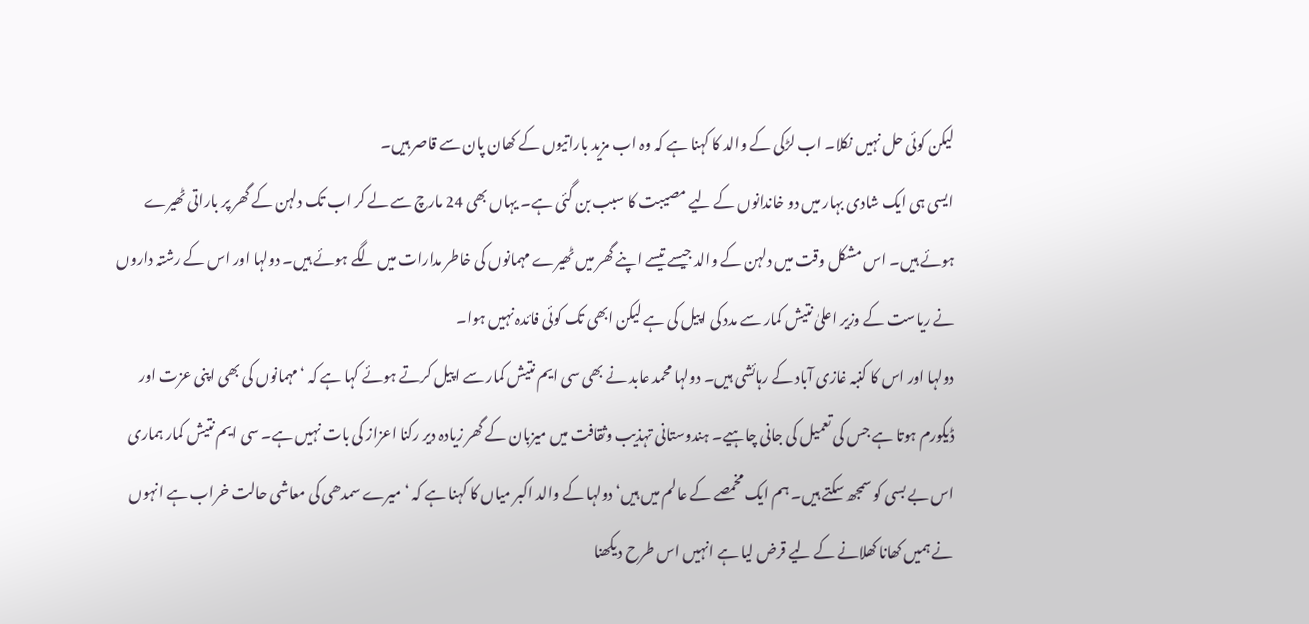لیکن کوئی حل نہیں نکلا۔ اب لڑکی کے والد کا کہنا ہے کہ وہ اب مزید باراتیوں کے کھان پان سے قاصر ہیں۔
ایسی ہی ایک شادی بہار میں دو خاندانوں کے لیے مصیبت کا سبب بن گئی ہے۔ یہاں بھی 24 مارچ سے لے کر اب تک دلہن کے گھر پر باراتی ٹھیرے ہوئے ہیں۔ اس مشکل وقت میں دلہن کے والد جیسے تیسے اپنے گھر میں ٹھیرے مہمانوں کی خاطر مدارات میں لگے ہوئے ہیں۔ دولہا اور اس کے رشتہ داروں نے ریاست کے وزیر اعلیٰ نتیش کمار سے مدد کی اپیل کی ہے لیکن ابھی تک کوئی فائدہ نہیں ہوا۔
دولہا اور اس کا کنبہ غازی آباد کے رہائشی ہیں۔ دولہا محمد عابد نے بھی سی ایم نتیش کمار سے اپیل کرتے ہوئے کہا ہے کہ ‘مہمانوں کی بھی اپنی عزت اور ڈیکورم ہوتا ہے جس کی تعمیل کی جانی چاہیے۔ ہندوستانی تہذیب وثقافت میں میزبان کے گھر زیادہ دیر رکنا اعزاز کی بات نہیں ہے۔ سی ایم نتیش کمار ہماری اس بے بسی کو سمجھ سکتے ہیں۔ ہم ایک مخمصے کے عالم میں ہیں‘ دولہا کے والد اکبر میاں کا کہنا ہے کہ ‘میرے سمدھی کی معاشی حالت خراب ہے انہوں نے ہمیں کھانا کھلانے کے لیے قرض لیا ہے انہیں اس طرح دیکھنا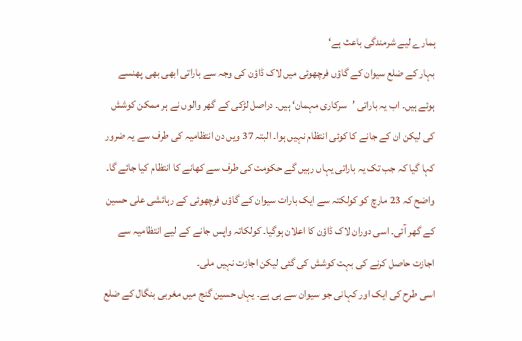ہمارے لیے شرمندگی باعث ہے‘
بہار کے ضلع سیوان کے گاؤں فرچھوئی میں لاک ڈاؤن کی وجہ سے باراتی ابھی بھی پھنسے ہوئے ہیں۔ اب یہ باراتی ’سرکاری مہمان‘ ہیں۔ دراصل لڑکی کے گھر والوں نے ہر ممکن کوشش کی لیکن ان کے جانے کا کوئی انتظام نہیں ہوا۔ البتہ 37 ویں دن انتظامیہ کی طرف سے یہ ضرور کہا گیا کہ جب تک یہ باراتی یہاں رہیں گے حکومت کی طرف سے کھانے کا انتظام کیا جائے گا۔
واضح کہ 23 مارچ کو کولکتہ سے ایک بارات سیوان کے گاؤں فرچھوئی کے رہائشی علی حسین کے گھر آئی۔ اسی دوران لاک ڈاؤن کا اعلان ہوگیا۔ کولکاتہ واپس جانے کے لیے انتظامیہ سے اجازت حاصل کرنے کی بہت کوشش کی گئی لیکن اجازت نہیں ملی۔
اسی طرح کی ایک اور کہانی جو سیوان سے ہی ہے۔ یہاں حسین گنج میں مغربی بنگال کے ضلع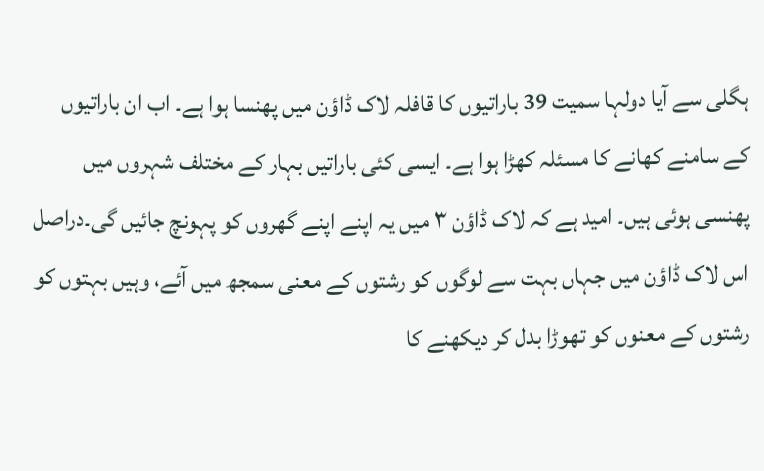ہگلی سے آیا دولہا سمیت 39 باراتیوں کا قافلہ لاک ڈاؤن میں پھنسا ہوا ہے۔ اب ان باراتیوں کے سامنے کھانے کا مسئلہ کھڑا ہوا ہے۔ ایسی کئی باراتیں بہار کے مختلف شہروں میں پھنسی ہوئی ہیں۔ امید ہے کہ لاک ڈاؤن ۳ میں یہ اپنے اپنے گھروں کو پہونچ جائیں گی۔دراصل اس لاک ڈاؤن میں جہاں بہت سے لوگوں کو رشتوں کے معنی سمجھ میں آئے، وہیں بہتوں کو رشتوں کے معنوں کو تھوڑا بدل کر دیکھنے کا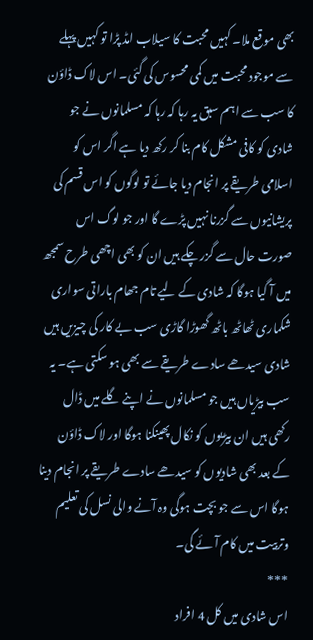بھی موقع ملا۔ کہیں محبت کا سیلاب امڈ پڑا تو کہیں پہلے سے موجود محبت میں کمی محسوس کی گئی۔ اس لاک ڈاؤن کا سب سے اہم سبق یہ رہا کہ رہا کہ مسلمانوں نے جو شادی کو کافی مشکل کام بنا کر رکھ دیا ہے اگر اس کو اسلامی طریقے پر انجام دیا جائے تو لوگوں کو اس قسم کی پریشانیوں سے گزرنا نہیں پڑے گا اور جو لوگ اس صورت حال سے گزر چکے ہیں ان کو بھی اچھی طرح سمجھ میں آ گیا ہوگا کہ شادی کے لیے تام جھام باراتی سواری شکماری ٹھاٹھ باٹھ گھوڑا گاڑی سب بے کار کی چیزیں ہیں شادی سیدھے سادے طریقے سے بھی ہو سکتی ہے۔ یہ سب بیڑیاں ہیں جو مسلمانوں نے اپنے گلے میں ڈال رکھی ہیں ان بیڑیوں کو نکال پھینکنا ہوگا اور لاک ڈاؤن کے بعد بھی شادیوں کو سیدھے سادے طریقے پر انجام دینا ہوگا اس سے جو بچت ہوگی وہ آنے والی نسل کی تعلیم وتربیت میں کام آئے گی۔
***
اس شادی میں کل 4 افراد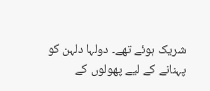شریک ہوئے تھے۔ دولہا دلہن کو پہنانے کے لیے پھولوں کے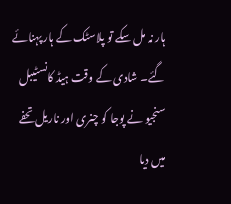ہار نہ مل سکے تو پلاسٹک کے ہار پہنائے گئے۔ شادی کے وقت ہیڈ کانسٹیبل سنجیو نے پوجا کو چنری اور ناریل تحفے میں دیا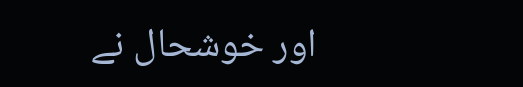اور خوشحال نے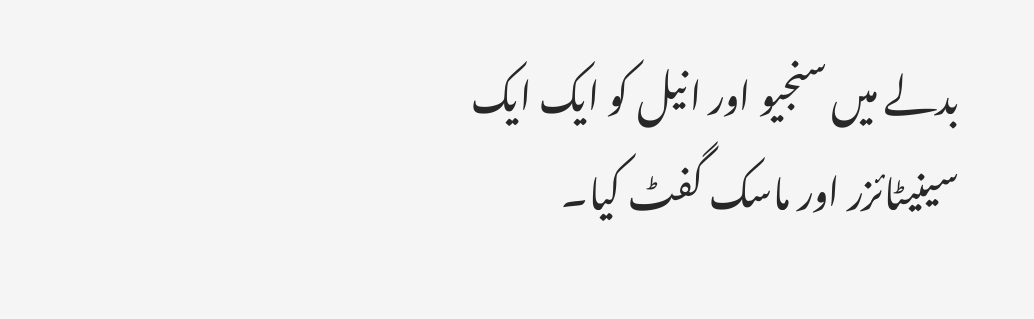بدلے میں سنجیو اور انیل کو ایک ایک سینیٹائزر اور ماسک گفٹ کیا۔